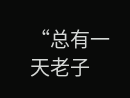“总有一天老子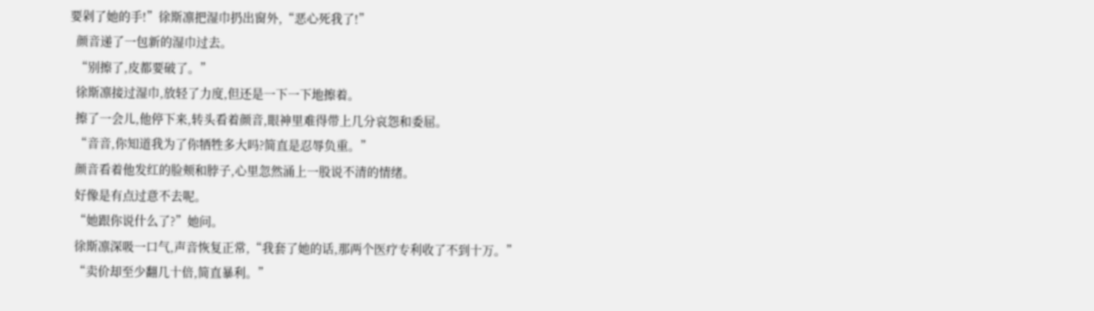要剁了她的手!”徐斯凛把湿巾扔出窗外,“恶心死我了!”
  颜音递了一包新的湿巾过去。
  “别擦了,皮都要破了。”
  徐斯凛接过湿巾,放轻了力度,但还是一下一下地擦着。
  擦了一会儿,他停下来,转头看着颜音,眼神里难得带上几分哀怨和委屈。
  “音音,你知道我为了你牺牲多大吗?简直是忍辱负重。”
  颜音看着他发红的脸颊和脖子,心里忽然涌上一股说不清的情绪。
  好像是有点过意不去呢。
  “她跟你说什么了?”她问。
  徐斯凛深吸一口气,声音恢复正常,“我套了她的话,那两个医疗专利收了不到十万。”
  “卖价却至少翻几十倍,简直暴利。”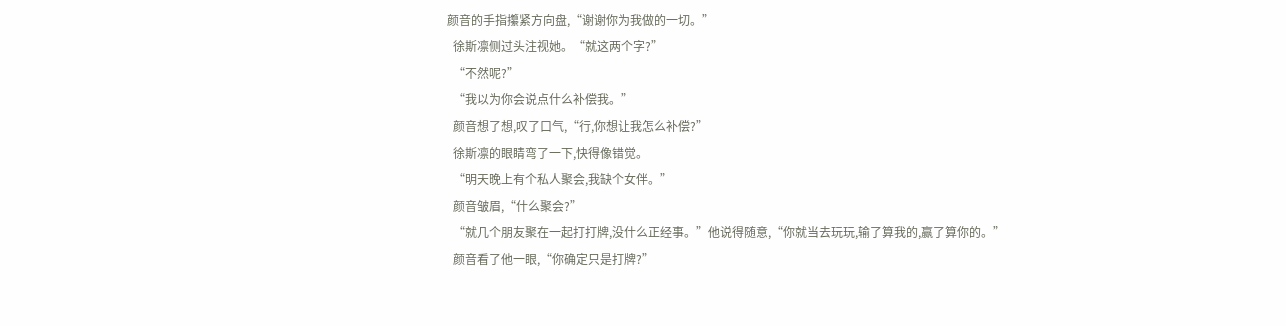颜音的手指攥紧方向盘,“谢谢你为我做的一切。”
  徐斯凛侧过头注视她。“就这两个字?”
  “不然呢?”
  “我以为你会说点什么补偿我。”
  颜音想了想,叹了口气,“行,你想让我怎么补偿?”
  徐斯凛的眼睛弯了一下,快得像错觉。
  “明天晚上有个私人聚会,我缺个女伴。”
  颜音皱眉,“什么聚会?”
  “就几个朋友聚在一起打打牌,没什么正经事。”他说得随意,“你就当去玩玩,输了算我的,赢了算你的。”
  颜音看了他一眼,“你确定只是打牌?”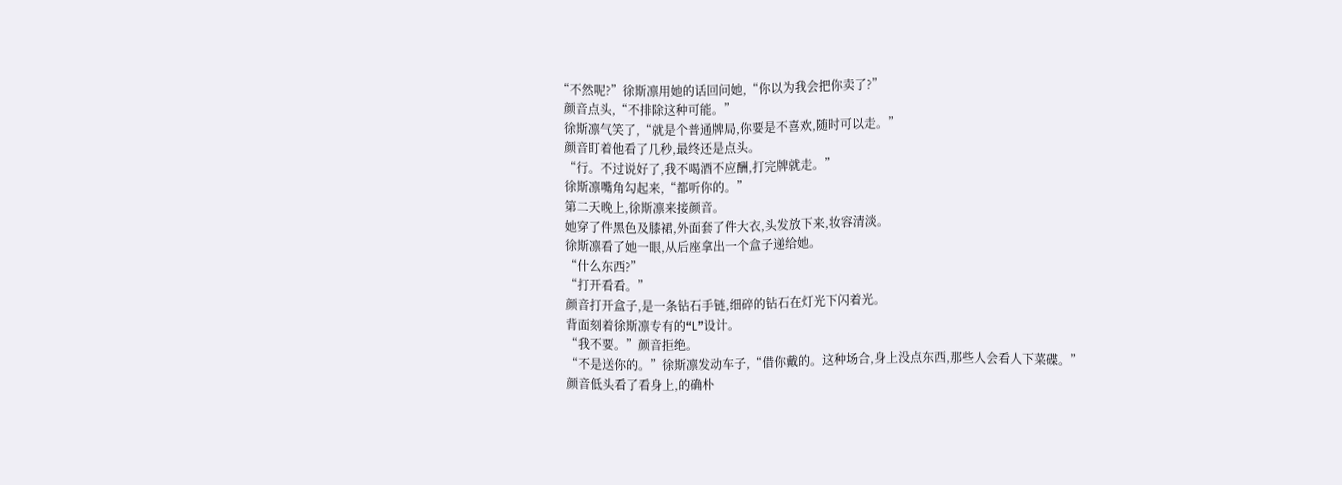“不然呢?”徐斯凛用她的话回问她,“你以为我会把你卖了?”
  颜音点头,“不排除这种可能。”
  徐斯凛气笑了,“就是个普通牌局,你要是不喜欢,随时可以走。”
  颜音盯着他看了几秒,最终还是点头。
  “行。不过说好了,我不喝酒不应酬,打完牌就走。”
  徐斯凛嘴角勾起来,“都听你的。”
  第二天晚上,徐斯凛来接颜音。
  她穿了件黑色及膝裙,外面套了件大衣,头发放下来,妆容清淡。
  徐斯凛看了她一眼,从后座拿出一个盒子递给她。
  “什么东西?”
  “打开看看。”
  颜音打开盒子,是一条钻石手链,细碎的钻石在灯光下闪着光。
  背面刻着徐斯凛专有的“L”设计。
  “我不要。”颜音拒绝。
  “不是送你的。”徐斯凛发动车子,“借你戴的。这种场合,身上没点东西,那些人会看人下菜碟。”
  颜音低头看了看身上,的确朴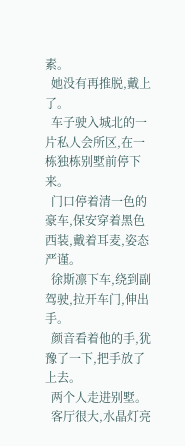素。
  她没有再推脱,戴上了。
  车子驶入城北的一片私人会所区,在一栋独栋别墅前停下来。
  门口停着清一色的豪车,保安穿着黑色西装,戴着耳麦,姿态严谨。
  徐斯凛下车,绕到副驾驶,拉开车门,伸出手。
  颜音看着他的手,犹豫了一下,把手放了上去。
  两个人走进别墅。
  客厅很大,水晶灯亮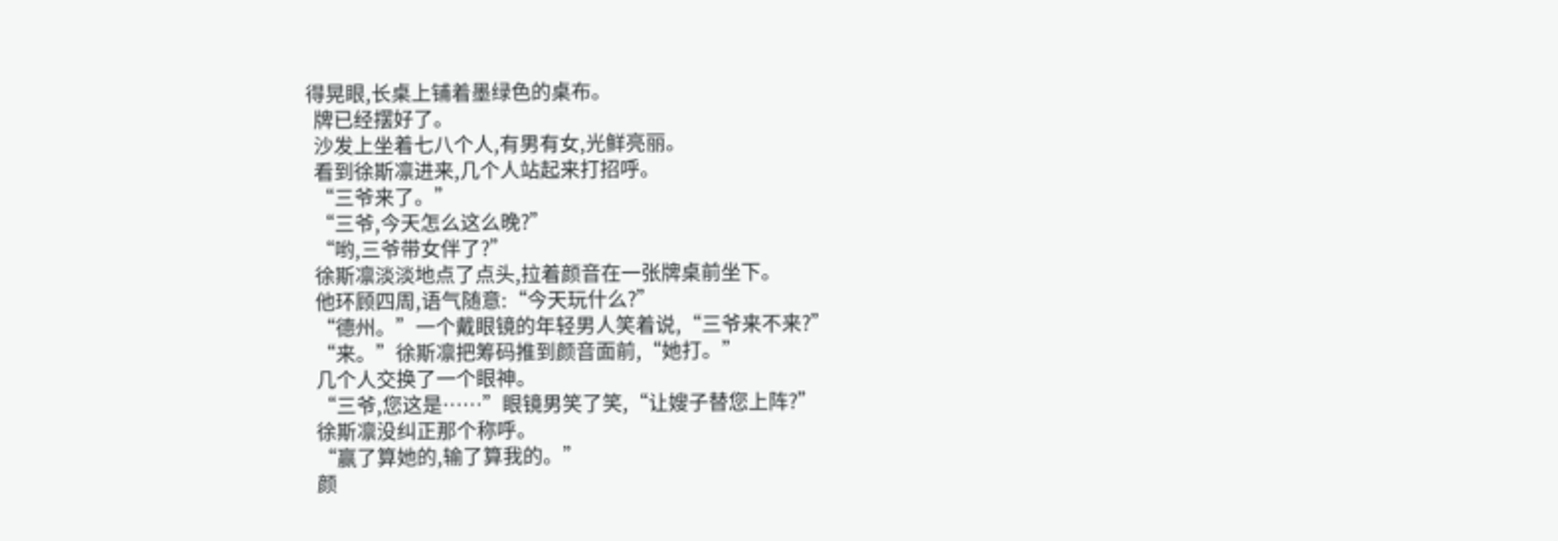得晃眼,长桌上铺着墨绿色的桌布。
  牌已经摆好了。
  沙发上坐着七八个人,有男有女,光鲜亮丽。
  看到徐斯凛进来,几个人站起来打招呼。
  “三爷来了。”
  “三爷,今天怎么这么晚?”
  “哟,三爷带女伴了?”
  徐斯凛淡淡地点了点头,拉着颜音在一张牌桌前坐下。
  他环顾四周,语气随意:“今天玩什么?”
  “德州。”一个戴眼镜的年轻男人笑着说,“三爷来不来?”
  “来。”徐斯凛把筹码推到颜音面前,“她打。”
  几个人交换了一个眼神。
  “三爷,您这是……”眼镜男笑了笑,“让嫂子替您上阵?”
  徐斯凛没纠正那个称呼。
  “赢了算她的,输了算我的。”
  颜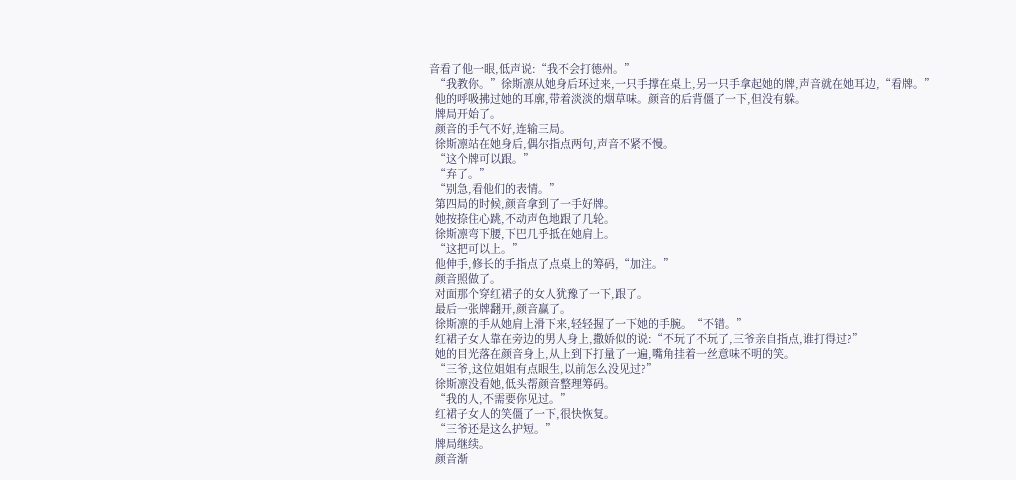音看了他一眼,低声说:“我不会打德州。”
  “我教你。”徐斯凛从她身后环过来,一只手撑在桌上,另一只手拿起她的牌,声音就在她耳边,“看牌。”
  他的呼吸拂过她的耳廓,带着淡淡的烟草味。颜音的后背僵了一下,但没有躲。
  牌局开始了。
  颜音的手气不好,连输三局。
  徐斯凛站在她身后,偶尔指点两句,声音不紧不慢。
  “这个牌可以跟。”
  “弃了。”
  “别急,看他们的表情。”
  第四局的时候,颜音拿到了一手好牌。
  她按捺住心跳,不动声色地跟了几轮。
  徐斯凛弯下腰,下巴几乎抵在她肩上。
  “这把可以上。”
  他伸手,修长的手指点了点桌上的筹码,“加注。”
  颜音照做了。
  对面那个穿红裙子的女人犹豫了一下,跟了。
  最后一张牌翻开,颜音赢了。
  徐斯凛的手从她肩上滑下来,轻轻握了一下她的手腕。“不错。”
  红裙子女人靠在旁边的男人身上,撒娇似的说:“不玩了不玩了,三爷亲自指点,谁打得过?”
  她的目光落在颜音身上,从上到下打量了一遍,嘴角挂着一丝意味不明的笑。
  “三爷,这位姐姐有点眼生,以前怎么没见过?”
  徐斯凛没看她,低头帮颜音整理筹码。
  “我的人,不需要你见过。”
  红裙子女人的笑僵了一下,很快恢复。
  “三爷还是这么护短。”
  牌局继续。
  颜音渐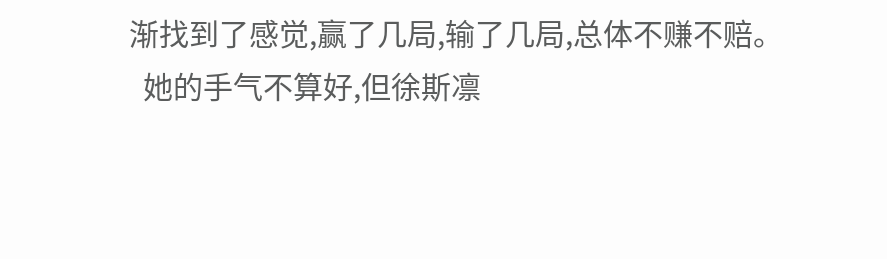渐找到了感觉,赢了几局,输了几局,总体不赚不赔。
  她的手气不算好,但徐斯凛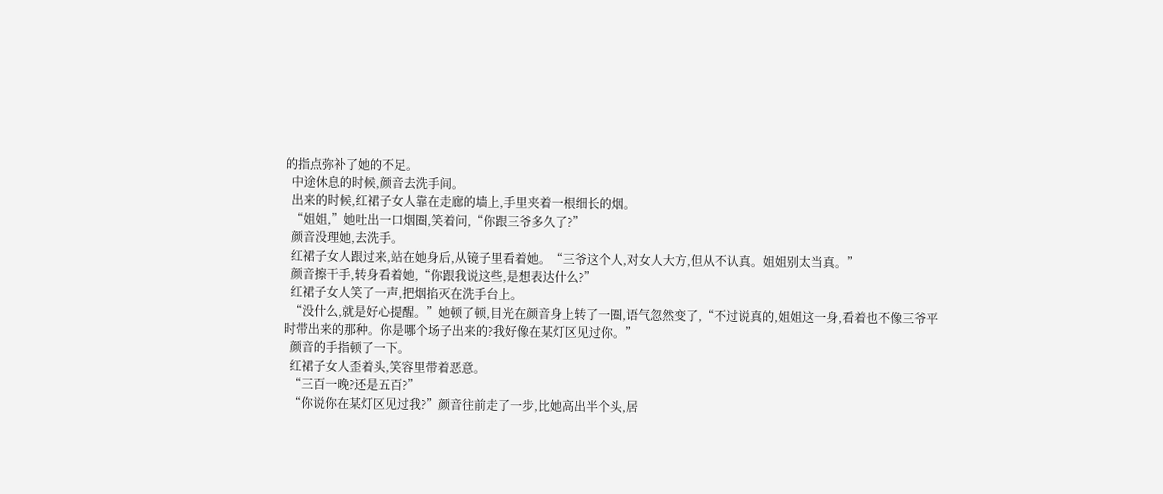的指点弥补了她的不足。
  中途休息的时候,颜音去洗手间。
  出来的时候,红裙子女人靠在走廊的墙上,手里夹着一根细长的烟。
  “姐姐,”她吐出一口烟圈,笑着问,“你跟三爷多久了?”
  颜音没理她,去洗手。
  红裙子女人跟过来,站在她身后,从镜子里看着她。“三爷这个人,对女人大方,但从不认真。姐姐别太当真。”
  颜音擦干手,转身看着她,“你跟我说这些,是想表达什么?”
  红裙子女人笑了一声,把烟掐灭在洗手台上。
  “没什么,就是好心提醒。”她顿了顿,目光在颜音身上转了一圈,语气忽然变了,“不过说真的,姐姐这一身,看着也不像三爷平时带出来的那种。你是哪个场子出来的?我好像在某灯区见过你。”
  颜音的手指顿了一下。
  红裙子女人歪着头,笑容里带着恶意。
  “三百一晚?还是五百?”
  “你说你在某灯区见过我?”颜音往前走了一步,比她高出半个头,居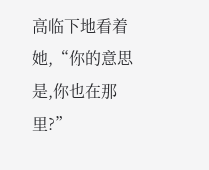高临下地看着她,“你的意思是,你也在那里?”